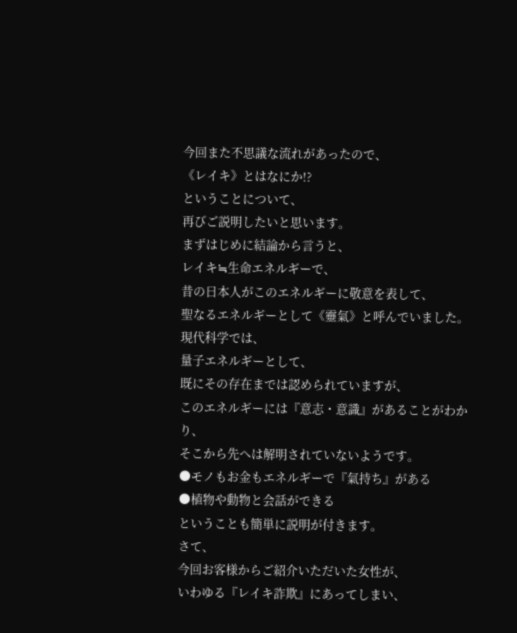今回また不思議な流れがあったので、
《レイキ》とはなにか!?
ということについて、
再びご説明したいと思います。
まずはじめに結論から言うと、
レイキ≒生命エネルギーで、
昔の日本人がこのエネルギーに敬意を表して、
聖なるエネルギーとして《靈氣》と呼んでいました。
現代科学では、
量子エネルギーとして、
既にその存在までは認められていますが、
このエネルギーには『意志・意識』があることがわかり、
そこから先へは解明されていないようです。
●モノもお金もエネルギーで『氣持ち』がある
●植物や動物と会話ができる
ということも簡単に説明が付きます。
さて、
今回お客様からご紹介いただいた女性が、
いわゆる『レイキ詐欺』にあってしまい、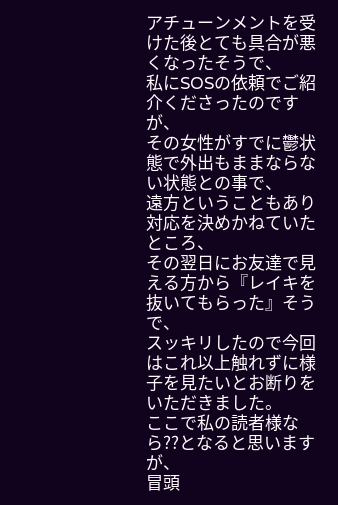アチューンメントを受けた後とても具合が悪くなったそうで、
私にSOSの依頼でご紹介くださったのですが、
その女性がすでに鬱状態で外出もままならない状態との事で、
遠方ということもあり対応を決めかねていたところ、
その翌日にお友達で見える方から『レイキを抜いてもらった』そうで、
スッキリしたので今回はこれ以上触れずに様子を見たいとお断りをいただきました。
ここで私の読者様なら??となると思いますが、
冒頭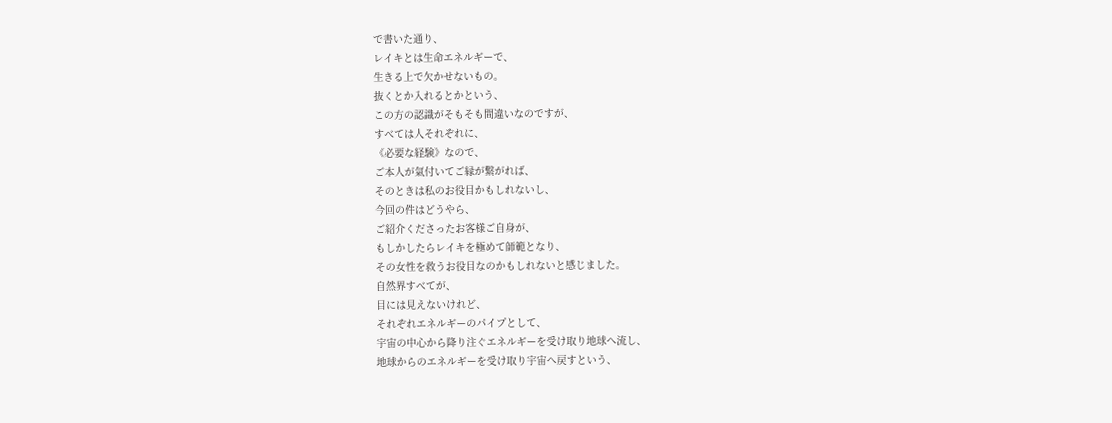で書いた通り、
レイキとは生命エネルギーで、
生きる上で欠かせないもの。
抜くとか入れるとかという、
この方の認識がそもそも間違いなのですが、
すべては人それぞれに、
《必要な経験》なので、
ご本人が氣付いてご縁が繋がれば、
そのときは私のお役目かもしれないし、
今回の件はどうやら、
ご紹介くださったお客様ご自身が、
もしかしたらレイキを極めて師範となり、
その女性を救うお役目なのかもしれないと感じました。
自然界すべてが、
目には見えないけれど、
それぞれエネルギーのパイプとして、
宇宙の中心から降り注ぐエネルギーを受け取り地球へ流し、
地球からのエネルギーを受け取り宇宙へ戻すという、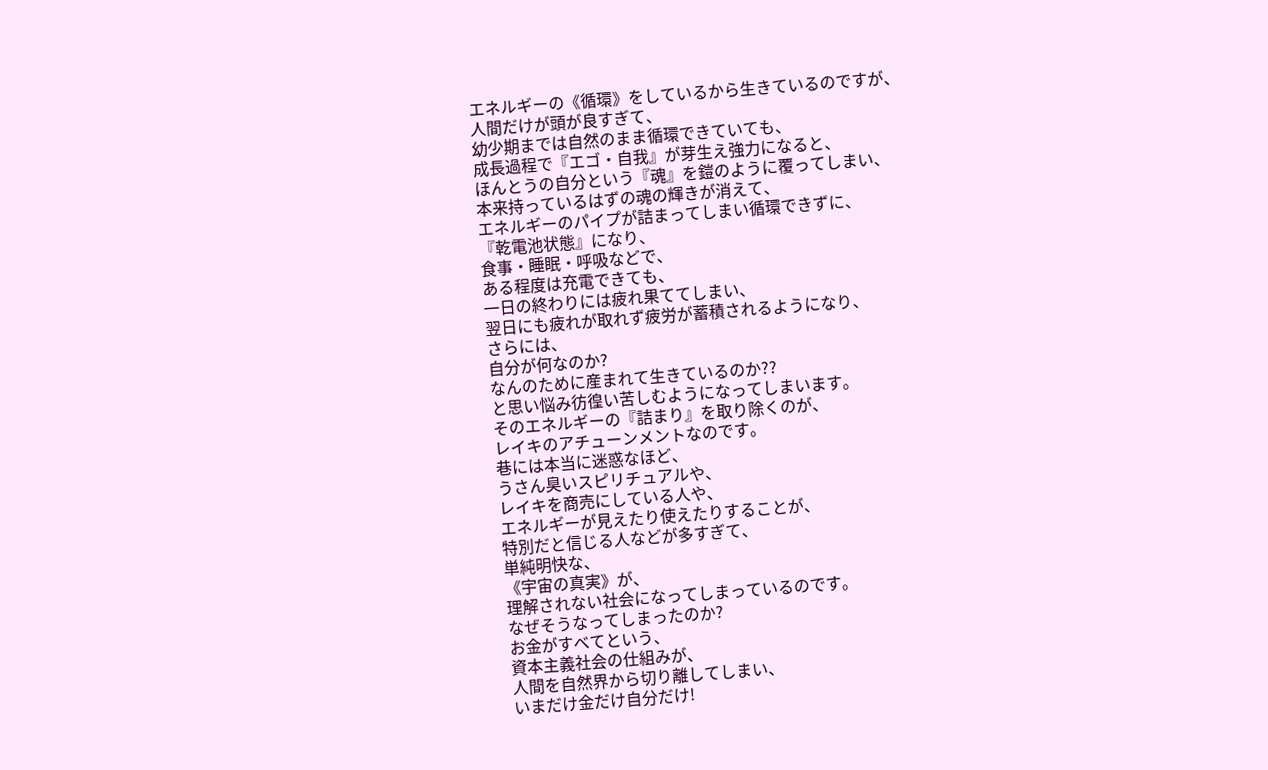エネルギーの《循環》をしているから生きているのですが、
人間だけが頭が良すぎて、
幼少期までは自然のまま循環できていても、
成長過程で『エゴ・自我』が芽生え強力になると、
ほんとうの自分という『魂』を鎧のように覆ってしまい、
本来持っているはずの魂の輝きが消えて、
エネルギーのパイプが詰まってしまい循環できずに、
『乾電池状態』になり、
食事・睡眠・呼吸などで、
ある程度は充電できても、
一日の終わりには疲れ果ててしまい、
翌日にも疲れが取れず疲労が蓄積されるようになり、
さらには、
自分が何なのか?
なんのために産まれて生きているのか??
と思い悩み彷徨い苦しむようになってしまいます。
そのエネルギーの『詰まり』を取り除くのが、
レイキのアチューンメントなのです。
巷には本当に迷惑なほど、
うさん臭いスピリチュアルや、
レイキを商売にしている人や、
エネルギーが見えたり使えたりすることが、
特別だと信じる人などが多すぎて、
単純明快な、
《宇宙の真実》が、
理解されない社会になってしまっているのです。
なぜそうなってしまったのか?
お金がすべてという、
資本主義社会の仕組みが、
人間を自然界から切り離してしまい、
いまだけ金だけ自分だけ!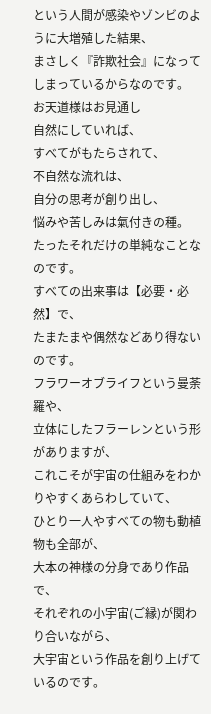という人間が感染やゾンビのように大増殖した結果、
まさしく『詐欺社会』になってしまっているからなのです。
お天道様はお見通し
自然にしていれば、
すべてがもたらされて、
不自然な流れは、
自分の思考が創り出し、
悩みや苦しみは氣付きの種。
たったそれだけの単純なことなのです。
すべての出来事は【必要・必然】で、
たまたまや偶然などあり得ないのです。
フラワーオブライフという曼荼羅や、
立体にしたフラーレンという形がありますが、
これこそが宇宙の仕組みをわかりやすくあらわしていて、
ひとり一人やすべての物も動植物も全部が、
大本の神様の分身であり作品で、
それぞれの小宇宙(ご縁)が関わり合いながら、
大宇宙という作品を創り上げているのです。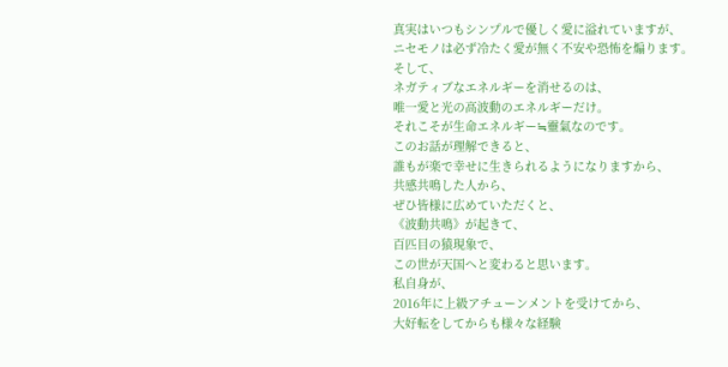真実はいつもシンプルで優しく愛に溢れていますが、
ニセモノは必ず冷たく愛が無く不安や恐怖を煽ります。
そして、
ネガティブなエネルギーを消せるのは、
唯一愛と光の高波動のエネルギーだけ。
それこそが生命エネルギー≒靈氣なのです。
このお話が理解できると、
誰もが楽で幸せに生きられるようになりますから、
共感共鳴した人から、
ぜひ皆様に広めていただくと、
《波動共鳴》が起きて、
百匹目の猿現象で、
この世が天国へと変わると思います。
私自身が、
2016年に上級アチューンメントを受けてから、
大好転をしてからも様々な経験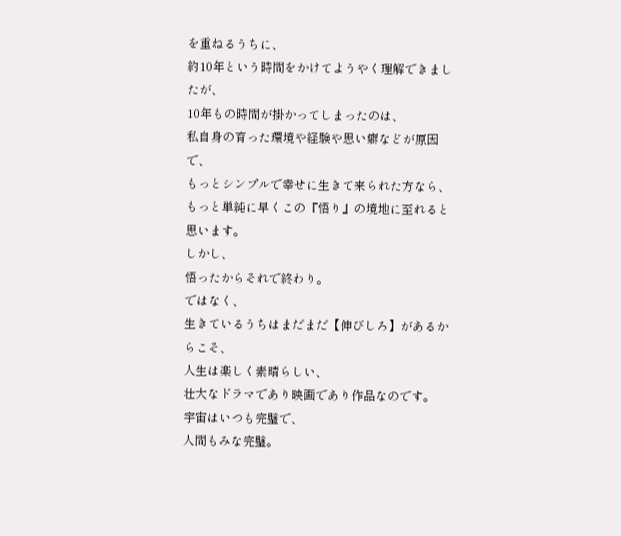を重ねるうちに、
約10年という時間をかけてようやく理解できましたが、
10年もの時間が掛かってしまったのは、
私自身の育った環境や経験や思い癖などが原因で、
もっとシンプルで幸せに生きて来られた方なら、
もっと単純に早くこの『悟り』の境地に至れると思います。
しかし、
悟ったからそれで終わり。
ではなく、
生きているうちはまだまだ【伸びしろ】があるからこそ、
人生は楽しく素晴らしい、
壮大なドラマであり映画であり作品なのです。
宇宙はいつも完璧で、
人間もみな完璧。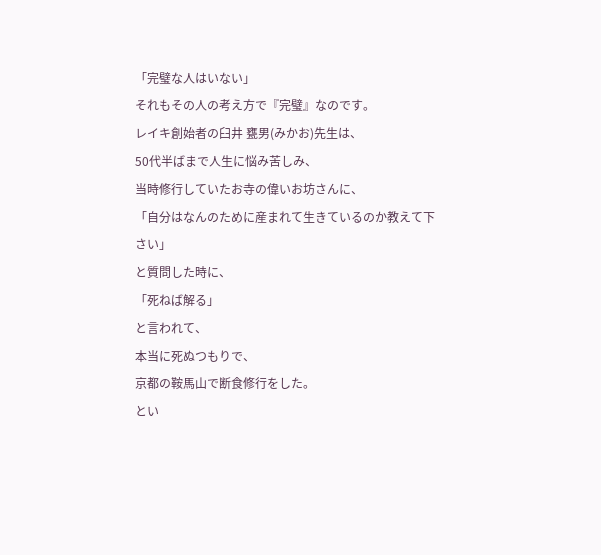「完璧な人はいない」
それもその人の考え方で『完璧』なのです。
レイキ創始者の臼井 甕男(みかお)先生は、
50代半ばまで人生に悩み苦しみ、
当時修行していたお寺の偉いお坊さんに、
「自分はなんのために産まれて生きているのか教えて下さい」
と質問した時に、
「死ねば解る」
と言われて、
本当に死ぬつもりで、
京都の鞍馬山で断食修行をした。
とい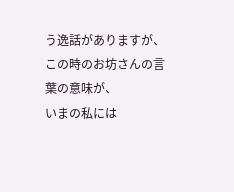う逸話がありますが、
この時のお坊さんの言葉の意味が、
いまの私には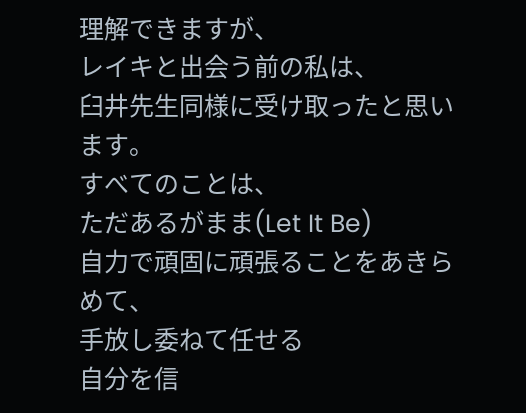理解できますが、
レイキと出会う前の私は、
臼井先生同様に受け取ったと思います。
すべてのことは、
ただあるがまま(Let It Be)
自力で頑固に頑張ることをあきらめて、
手放し委ねて任せる
自分を信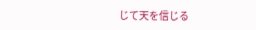じて天を信じる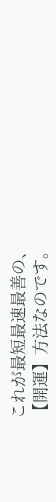これが最短最速最善の、
【開運】方法なのです。